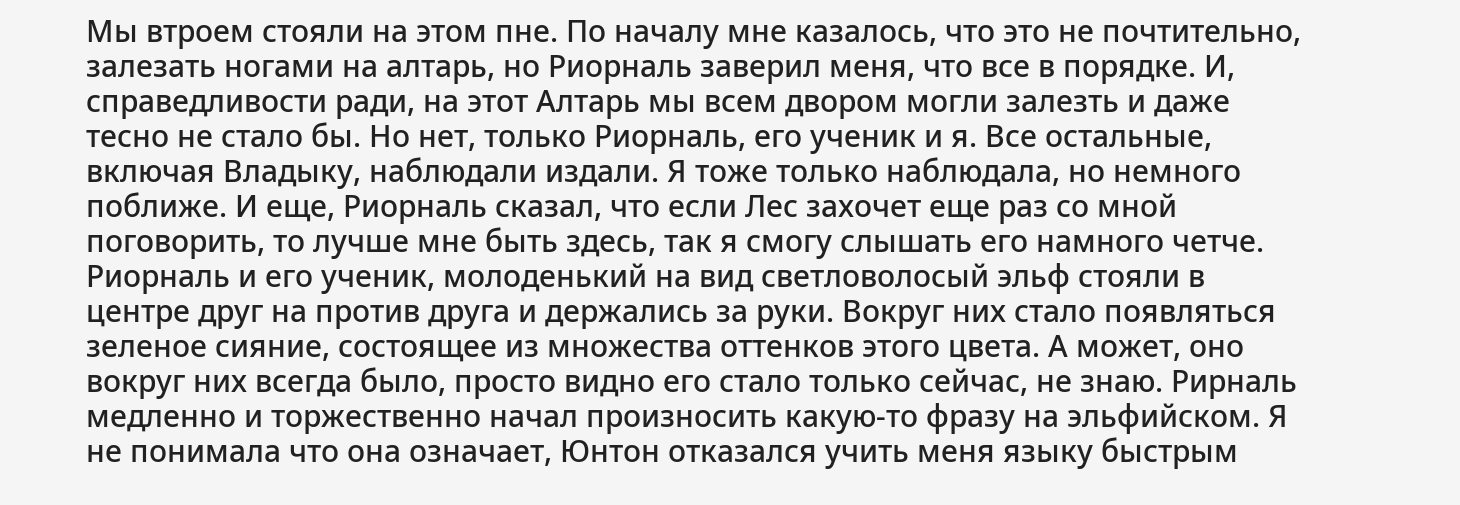Мы втроем стояли на этом пне. По началу мне казалось, что это не почтительно, залезать ногами на алтарь, но Риорналь заверил меня, что все в порядке. И, справедливости ради, на этот Алтарь мы всем двором могли залезть и даже тесно не стало бы. Но нет, только Риорналь, его ученик и я. Все остальные, включая Владыку, наблюдали издали. Я тоже только наблюдала, но немного поближе. И еще, Риорналь сказал, что если Лес захочет еще раз со мной поговорить, то лучше мне быть здесь, так я смогу слышать его намного четче.
Риорналь и его ученик, молоденький на вид светловолосый эльф стояли в центре друг на против друга и держались за руки. Вокруг них стало появляться зеленое сияние, состоящее из множества оттенков этого цвета. А может, оно вокруг них всегда было, просто видно его стало только сейчас, не знаю. Рирналь медленно и торжественно начал произносить какую-то фразу на эльфийском. Я не понимала что она означает, Юнтон отказался учить меня языку быстрым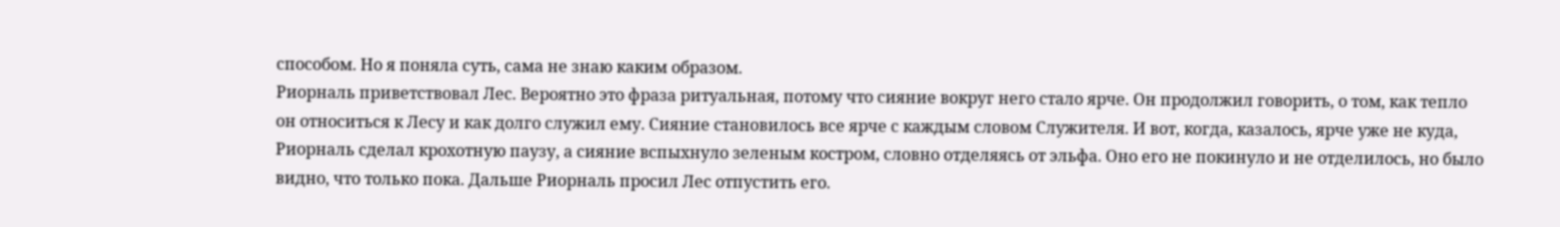способом. Но я поняла суть, сама не знаю каким образом.
Риорналь приветствовал Лес. Вероятно это фраза ритуальная, потому что сияние вокруг него стало ярче. Он продолжил говорить, о том, как тепло он относиться к Лесу и как долго служил ему. Сияние становилось все ярче с каждым словом Служителя. И вот, когда, казалось, ярче уже не куда, Риорналь сделал крохотную паузу, а сияние вспыхнуло зеленым костром, словно отделяясь от эльфа. Оно его не покинуло и не отделилось, но было видно, что только пока. Дальше Риорналь просил Лес отпустить его.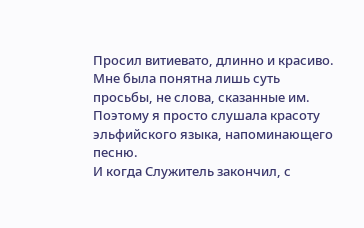Просил витиевато, длинно и красиво. Мне была понятна лишь суть просьбы, не слова, сказанные им. Поэтому я просто слушала красоту эльфийского языка, напоминающего песню.
И когда Служитель закончил, с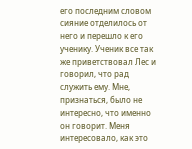его последним словом сияние отделилось от него и перешло к его ученику. Ученик все так же приветствовал Лес и говорил, что рад служить ему. Мне, признаться, было не интересно, что именно он говорит. Меня интересовало, как это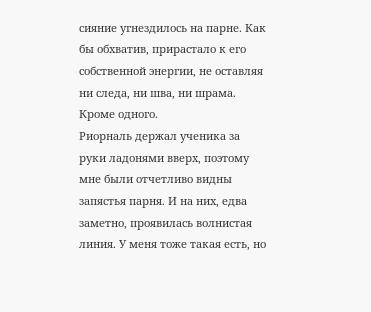сияние угнездилось на парне. Как бы обхватив, прирастало к его собственной энергии, не оставляя ни следа, ни шва, ни шрама. Кроме одного.
Риорналь держал ученика за руки ладонями вверх, поэтому мне были отчетливо видны запястья парня. И на них, едва заметно, проявилась волнистая линия. У меня тоже такая есть, но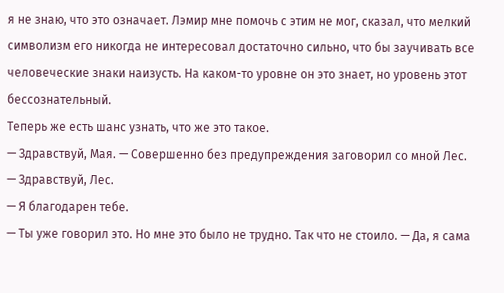я не знаю, что это означает. Лэмир мне помочь с этим не мог, сказал, что мелкий символизм его никогда не интересовал достаточно сильно, что бы заучивать все человеческие знаки наизусть. На каком-то уровне он это знает, но уровень этот бессознательный.
Теперь же есть шанс узнать, что же это такое.
— Здравствуй, Мая. — Совершенно без предупреждения заговорил со мной Лес.
— Здравствуй, Лес.
— Я благодарен тебе.
— Ты уже говорил это. Но мне это было не трудно. Так что не стоило. — Да, я сама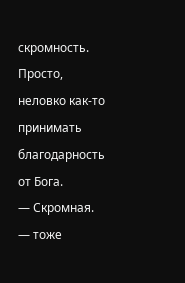скромность. Просто, неловко как-то принимать благодарность от Бога.
— Скромная. — тоже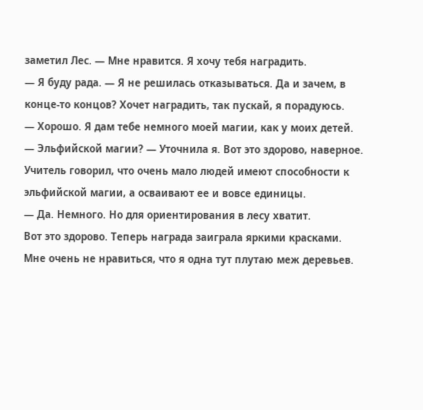заметил Лес. — Мне нравится. Я хочу тебя наградить.
— Я буду рада. — Я не решилась отказываться. Да и зачем, в конце-то концов? Хочет наградить, так пускай, я порадуюсь.
— Хорошо. Я дам тебе немного моей магии, как у моих детей.
— Эльфийской магии? — Уточнила я. Вот это здорово, наверное. Учитель говорил, что очень мало людей имеют способности к эльфийской магии, а осваивают ее и вовсе единицы.
— Да. Немного. Но для ориентирования в лесу хватит.
Вот это здорово. Теперь награда заиграла яркими красками. Мне очень не нравиться, что я одна тут плутаю меж деревьев.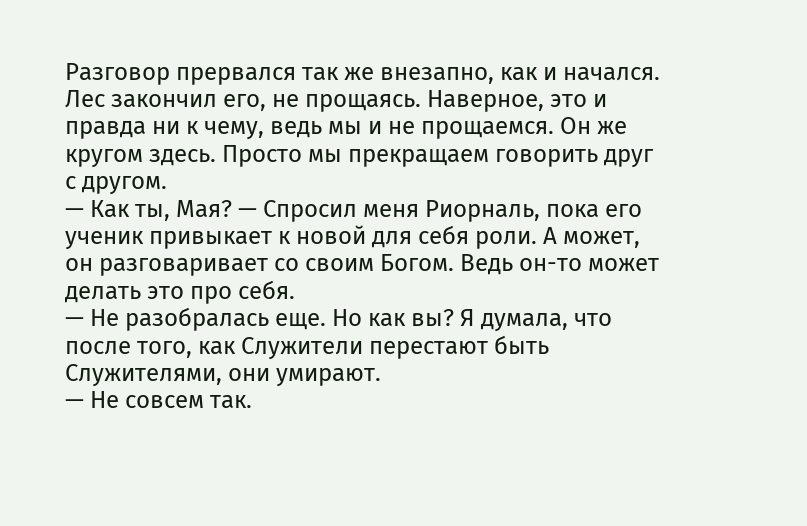Разговор прервался так же внезапно, как и начался. Лес закончил его, не прощаясь. Наверное, это и правда ни к чему, ведь мы и не прощаемся. Он же кругом здесь. Просто мы прекращаем говорить друг с другом.
— Как ты, Мая? — Спросил меня Риорналь, пока его ученик привыкает к новой для себя роли. А может, он разговаривает со своим Богом. Ведь он-то может делать это про себя.
— Не разобралась еще. Но как вы? Я думала, что после того, как Служители перестают быть Служителями, они умирают.
— Не совсем так.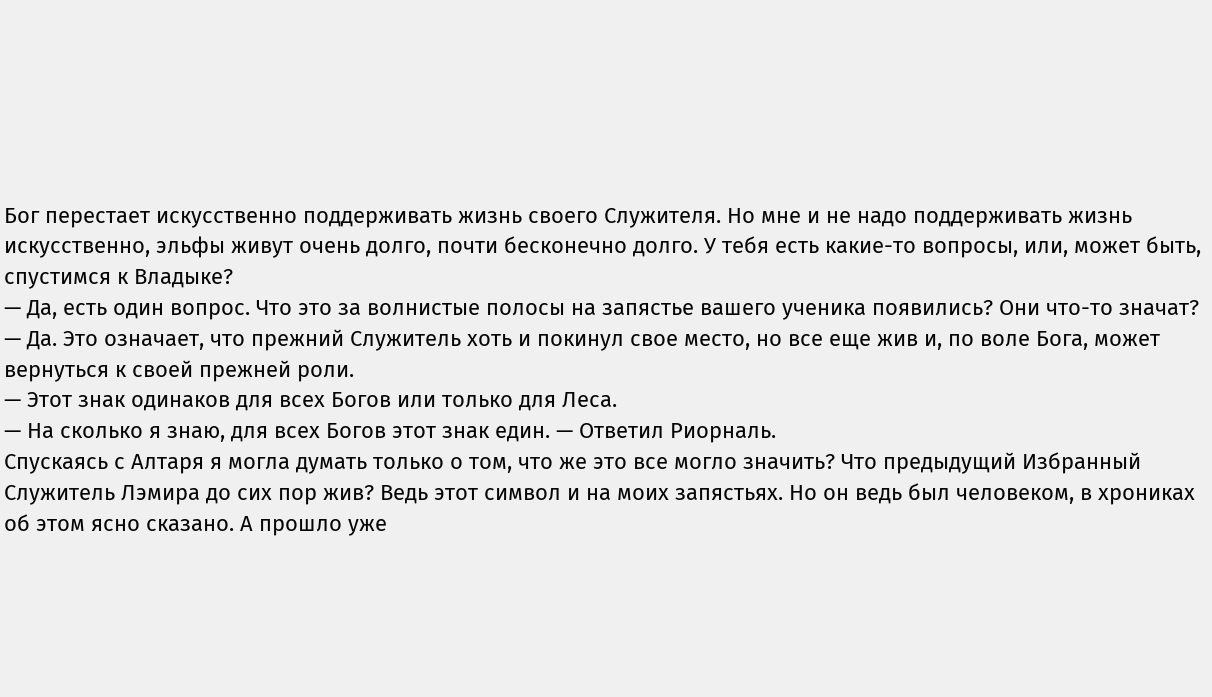Бог перестает искусственно поддерживать жизнь своего Служителя. Но мне и не надо поддерживать жизнь искусственно, эльфы живут очень долго, почти бесконечно долго. У тебя есть какие-то вопросы, или, может быть, спустимся к Владыке?
— Да, есть один вопрос. Что это за волнистые полосы на запястье вашего ученика появились? Они что-то значат?
— Да. Это означает, что прежний Служитель хоть и покинул свое место, но все еще жив и, по воле Бога, может вернуться к своей прежней роли.
— Этот знак одинаков для всех Богов или только для Леса.
— На сколько я знаю, для всех Богов этот знак един. — Ответил Риорналь.
Спускаясь с Алтаря я могла думать только о том, что же это все могло значить? Что предыдущий Избранный Служитель Лэмира до сих пор жив? Ведь этот символ и на моих запястьях. Но он ведь был человеком, в хрониках об этом ясно сказано. А прошло уже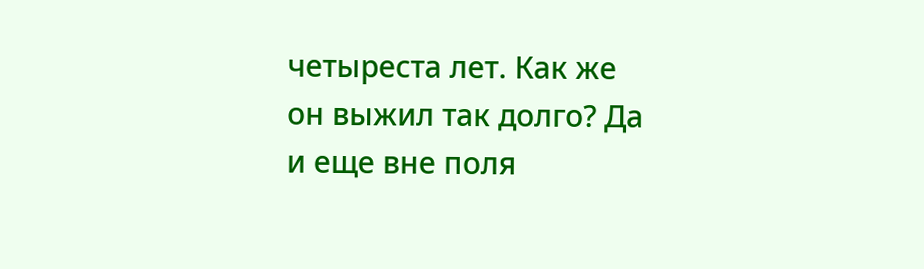четыреста лет. Как же он выжил так долго? Да и еще вне поля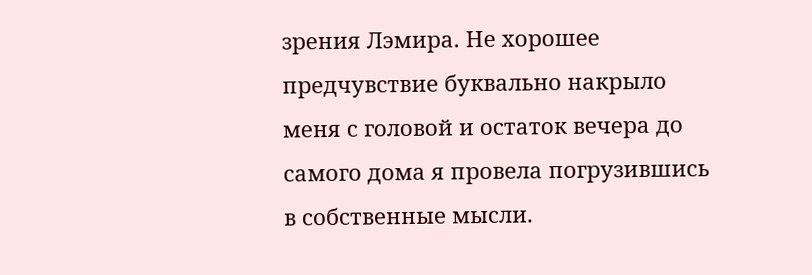зрения Лэмира. Не хорошее предчувствие буквально накрыло меня с головой и остаток вечера до самого дома я провела погрузившись в собственные мысли.